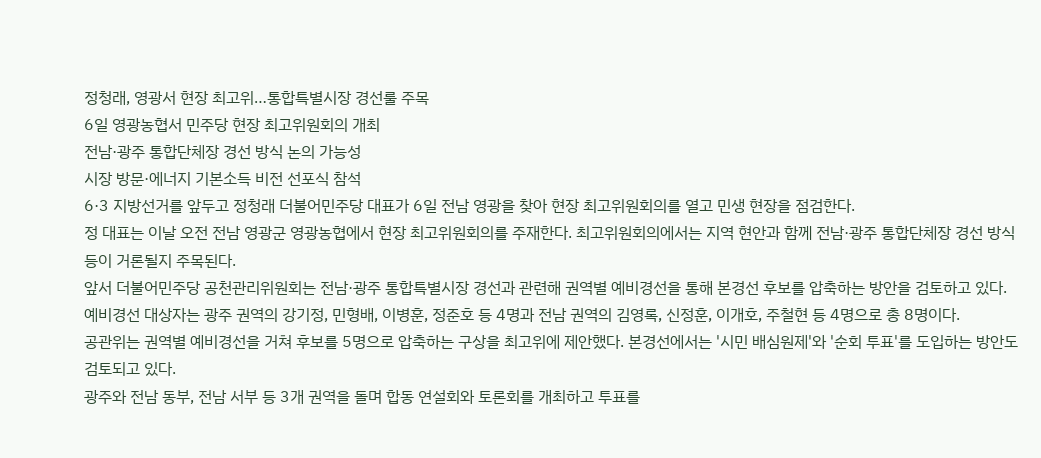정청래, 영광서 현장 최고위…통합특별시장 경선룰 주목
6일 영광농협서 민주당 현장 최고위원회의 개최
전남·광주 통합단체장 경선 방식 논의 가능성
시장 방문·에너지 기본소득 비전 선포식 참석
6·3 지방선거를 앞두고 정청래 더불어민주당 대표가 6일 전남 영광을 찾아 현장 최고위원회의를 열고 민생 현장을 점검한다.
정 대표는 이날 오전 전남 영광군 영광농협에서 현장 최고위원회의를 주재한다. 최고위원회의에서는 지역 현안과 함께 전남·광주 통합단체장 경선 방식 등이 거론될지 주목된다.
앞서 더불어민주당 공천관리위원회는 전남·광주 통합특별시장 경선과 관련해 권역별 예비경선을 통해 본경선 후보를 압축하는 방안을 검토하고 있다.
예비경선 대상자는 광주 권역의 강기정, 민형배, 이병훈, 정준호 등 4명과 전남 권역의 김영록, 신정훈, 이개호, 주철현 등 4명으로 총 8명이다.
공관위는 권역별 예비경선을 거쳐 후보를 5명으로 압축하는 구상을 최고위에 제안했다. 본경선에서는 '시민 배심원제'와 '순회 투표'를 도입하는 방안도 검토되고 있다.
광주와 전남 동부, 전남 서부 등 3개 권역을 돌며 합동 연설회와 토론회를 개최하고 투표를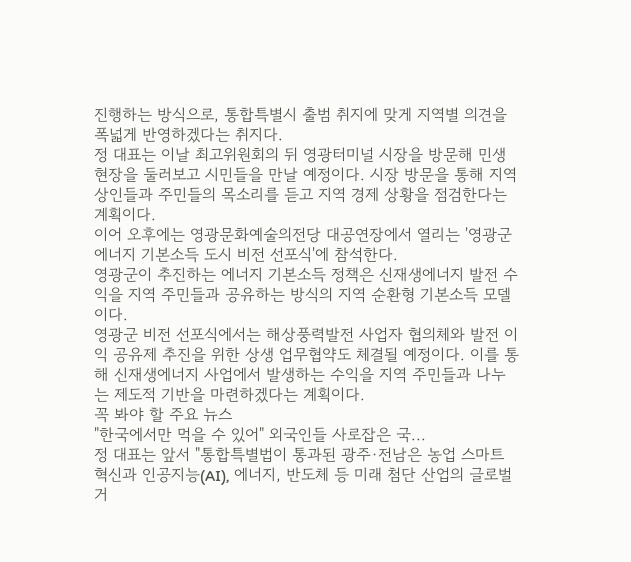진행하는 방식으로, 통합특별시 출범 취지에 맞게 지역별 의견을 폭넓게 반영하겠다는 취지다.
정 대표는 이날 최고위원회의 뒤 영광터미널 시장을 방문해 민생 현장을 둘러보고 시민들을 만날 예정이다. 시장 방문을 통해 지역 상인들과 주민들의 목소리를 듣고 지역 경제 상황을 점검한다는 계획이다.
이어 오후에는 영광문화예술의전당 대공연장에서 열리는 '영광군 에너지 기본소득 도시 비전 선포식'에 참석한다.
영광군이 추진하는 에너지 기본소득 정책은 신재생에너지 발전 수익을 지역 주민들과 공유하는 방식의 지역 순환형 기본소득 모델이다.
영광군 비전 선포식에서는 해상풍력발전 사업자 협의체와 발전 이익 공유제 추진을 위한 상생 업무협약도 체결될 예정이다. 이를 통해 신재생에너지 사업에서 발생하는 수익을 지역 주민들과 나누는 제도적 기반을 마련하겠다는 계획이다.
꼭 봐야 할 주요 뉴스
"한국에서만 먹을 수 있어" 외국인들 사로잡은 국...
정 대표는 앞서 "통합특별법이 통과된 광주·전남은 농업 스마트 혁신과 인공지능(AI), 에너지, 반도체 등 미래 첨단 산업의 글로벌 거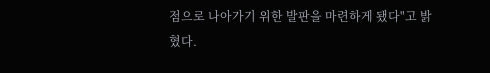점으로 나아가기 위한 발판을 마련하게 됐다"고 밝혔다.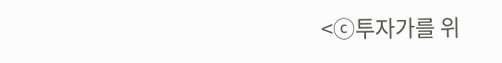<ⓒ투자가를 위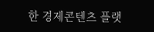한 경제콘텐츠 플랫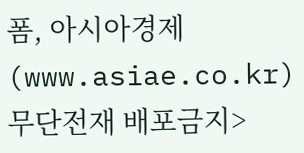폼, 아시아경제(www.asiae.co.kr) 무단전재 배포금지>